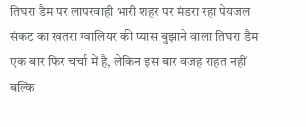तिघरा डैम पर लापरवाही भारी शहर पर मंडरा रहा पेयजल संकट का खतरा ग्वालियर की प्यास बुझाने वाला तिघरा डैम एक बार फिर चर्चा में है, लेकिन इस बार वजह राहत नहीं बल्कि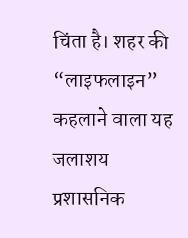चिंता है। शहर की “लाइफलाइन” कहलाने वाला यह जलाशय प्रशासनिक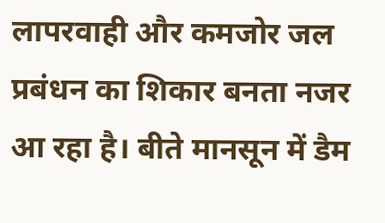लापरवाही और कमजोर जल प्रबंधन का शिकार बनता नजर आ रहा है। बीते मानसून में डैम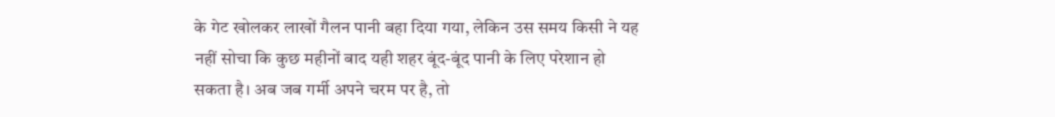के गेट खोलकर लाखों गैलन पानी बहा दिया गया, लेकिन उस समय किसी ने यह नहीं सोचा कि कुछ महीनों बाद यही शहर बूंद-बूंद पानी के लिए परेशान हो सकता है। अब जब गर्मी अपने चरम पर है, तो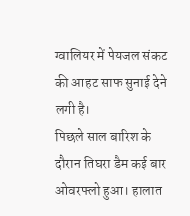ग्वालियर में पेयजल संकट की आहट साफ सुनाई देने लगी है।
पिछले साल बारिश के दौरान तिघरा डैम कई बार ओवरफ्लो हुआ। हालात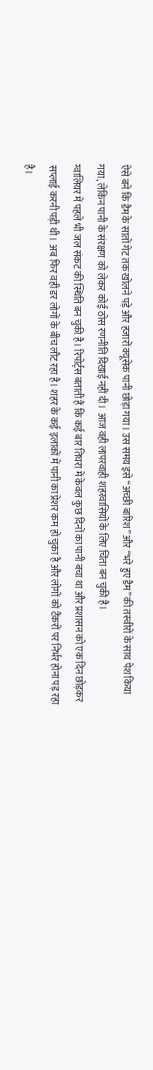ऐसे बने कि डैम के सातों गेट तक खोलने पड़े और हजारों क्यूसेक पानी छोड़ा गया। उस समय इसे “अच्छी बारिश” और “भरे हुए डैम” की तस्वीरों के साथ पेश किया गया, लेकिन पानी के संरक्षण को लेकर कोई ठोस रणनीति दिखाई नहीं दी। आज वही लापरवाही शहरवासियों के लिए चिंता बन चुकी है।
ग्वालियर में पहले भी जल संकट की स्थिति बन चुकी है। रिपोर्ट्स बताती हैं कि कई बार तिघरा में केवल कुछ दिनों का पानी बचा था और प्रशासन को एक दिन छोड़कर सप्लाई करनी पड़ी थी। अब फिर वही डर लोगों के बीच लौट रहा है। शहर के कई इलाकों में पानी का प्रेशर कम हो चुका है और लोगों को टैंकरों पर निर्भर होना पड़ रहा है।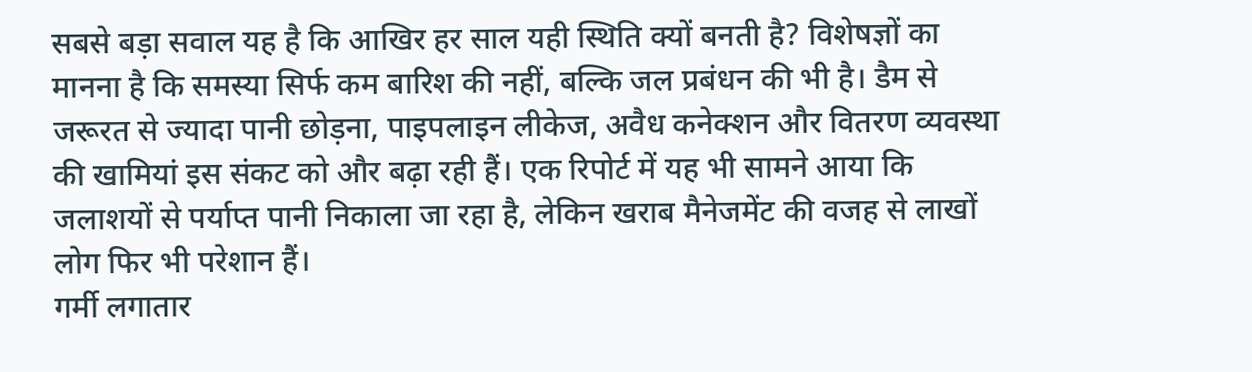सबसे बड़ा सवाल यह है कि आखिर हर साल यही स्थिति क्यों बनती है? विशेषज्ञों का मानना है कि समस्या सिर्फ कम बारिश की नहीं, बल्कि जल प्रबंधन की भी है। डैम से जरूरत से ज्यादा पानी छोड़ना, पाइपलाइन लीकेज, अवैध कनेक्शन और वितरण व्यवस्था की खामियां इस संकट को और बढ़ा रही हैं। एक रिपोर्ट में यह भी सामने आया कि जलाशयों से पर्याप्त पानी निकाला जा रहा है, लेकिन खराब मैनेजमेंट की वजह से लाखों लोग फिर भी परेशान हैं।
गर्मी लगातार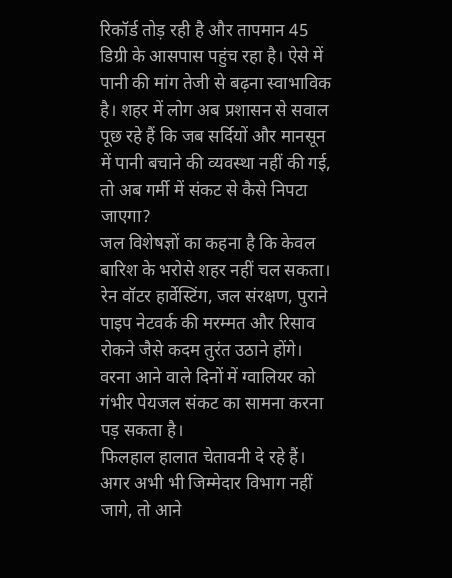रिकॉर्ड तोड़ रही है और तापमान 45 डिग्री के आसपास पहुंच रहा है। ऐसे में पानी की मांग तेजी से बढ़ना स्वाभाविक है। शहर में लोग अब प्रशासन से सवाल पूछ रहे हैं कि जब सर्दियों और मानसून में पानी बचाने की व्यवस्था नहीं की गई, तो अब गर्मी में संकट से कैसे निपटा जाएगा?
जल विशेषज्ञों का कहना है कि केवल बारिश के भरोसे शहर नहीं चल सकता। रेन वॉटर हार्वेस्टिंग, जल संरक्षण, पुराने पाइप नेटवर्क की मरम्मत और रिसाव रोकने जैसे कदम तुरंत उठाने होंगे। वरना आने वाले दिनों में ग्वालियर को गंभीर पेयजल संकट का सामना करना पड़ सकता है।
फिलहाल हालात चेतावनी दे रहे हैं। अगर अभी भी जिम्मेदार विभाग नहीं जागे, तो आने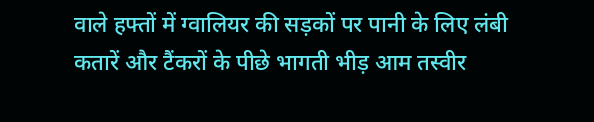वाले हफ्तों में ग्वालियर की सड़कों पर पानी के लिए लंबी कतारें और टैंकरों के पीछे भागती भीड़ आम तस्वीर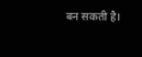बन सकती है।